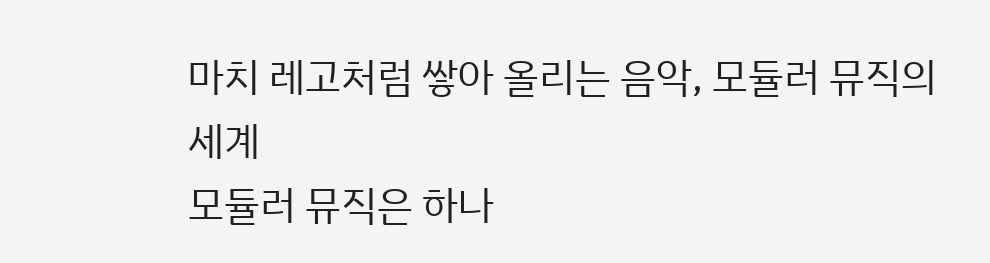마치 레고처럼 쌓아 올리는 음악, 모듈러 뮤직의 세계
모듈러 뮤직은 하나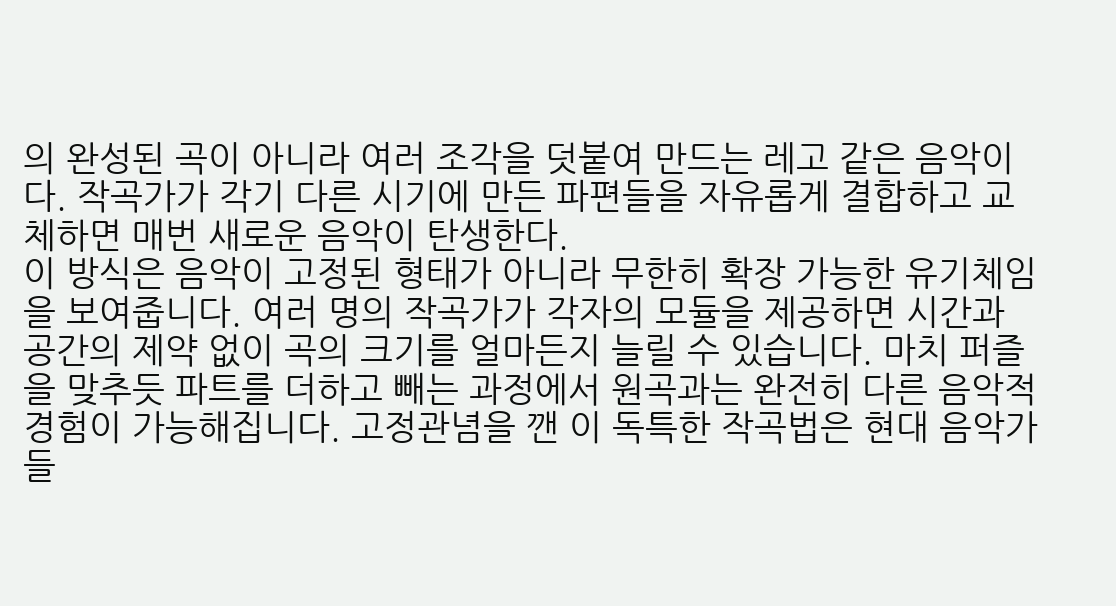의 완성된 곡이 아니라 여러 조각을 덧붙여 만드는 레고 같은 음악이다. 작곡가가 각기 다른 시기에 만든 파편들을 자유롭게 결합하고 교체하면 매번 새로운 음악이 탄생한다.
이 방식은 음악이 고정된 형태가 아니라 무한히 확장 가능한 유기체임을 보여줍니다. 여러 명의 작곡가가 각자의 모듈을 제공하면 시간과 공간의 제약 없이 곡의 크기를 얼마든지 늘릴 수 있습니다. 마치 퍼즐을 맞추듯 파트를 더하고 빼는 과정에서 원곡과는 완전히 다른 음악적 경험이 가능해집니다. 고정관념을 깬 이 독특한 작곡법은 현대 음악가들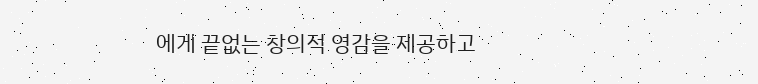에게 끝없는 창의적 영감을 제공하고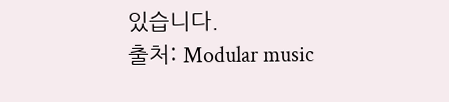있습니다.
출처: Modular music